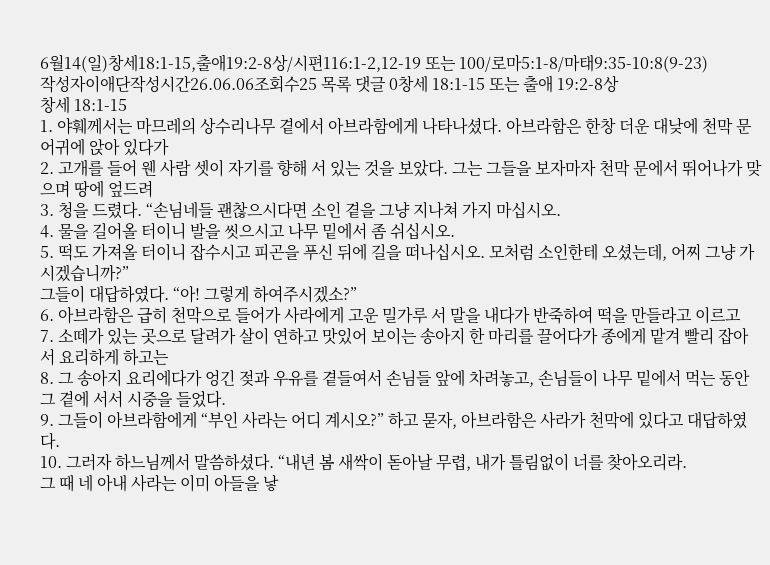6월14(일)창세18:1-15,출애19:2-8상/시편116:1-2,12-19 또는 100/로마5:1-8/마태9:35-10:8(9-23)
작성자이애단작성시간26.06.06조회수25 목록 댓글 0창세 18:1-15 또는 출애 19:2-8상
창세 18:1-15
1. 야훼께서는 마므레의 상수리나무 곁에서 아브라함에게 나타나셨다. 아브라함은 한창 더운 대낮에 천막 문어귀에 앉아 있다가
2. 고개를 들어 웬 사람 셋이 자기를 향해 서 있는 것을 보았다. 그는 그들을 보자마자 천막 문에서 뛰어나가 맞으며 땅에 엎드려
3. 청을 드렸다. “손님네들 괜찮으시다면 소인 곁을 그냥 지나쳐 가지 마십시오.
4. 물을 길어올 터이니 발을 씻으시고 나무 밑에서 좀 쉬십시오.
5. 떡도 가져올 터이니 잡수시고 피곤을 푸신 뒤에 길을 떠나십시오. 모처럼 소인한테 오셨는데, 어찌 그냥 가시겠습니까?”
그들이 대답하였다. “아! 그렇게 하여주시겠소?”
6. 아브라함은 급히 천막으로 들어가 사라에게 고운 밀가루 서 말을 내다가 반죽하여 떡을 만들라고 이르고
7. 소떼가 있는 곳으로 달려가 살이 연하고 맛있어 보이는 송아지 한 마리를 끌어다가 종에게 맡겨 빨리 잡아서 요리하게 하고는
8. 그 송아지 요리에다가 엉긴 젖과 우유를 곁들여서 손님들 앞에 차려놓고, 손님들이 나무 밑에서 먹는 동안 그 곁에 서서 시중을 들었다.
9. 그들이 아브라함에게 “부인 사라는 어디 계시오?” 하고 묻자, 아브라함은 사라가 천막에 있다고 대답하였다.
10. 그러자 하느님께서 말씀하셨다. “내년 봄 새싹이 돋아날 무렵, 내가 틀림없이 너를 찾아오리라.
그 때 네 아내 사라는 이미 아들을 낳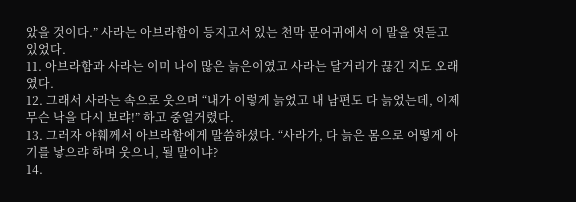았을 것이다.” 사라는 아브라함이 등지고서 있는 천막 문어귀에서 이 말을 엿듣고 있었다.
11. 아브라함과 사라는 이미 나이 많은 늙은이였고 사라는 달거리가 끊긴 지도 오래였다.
12. 그래서 사라는 속으로 웃으며 “내가 이렇게 늙었고 내 남편도 다 늙었는데, 이제 무슨 낙을 다시 보랴!” 하고 중얼거렸다.
13. 그러자 야훼께서 아브라함에게 말씀하셨다. “사라가, 다 늙은 몸으로 어떻게 아기를 낳으랴 하며 웃으니, 될 말이냐?
14.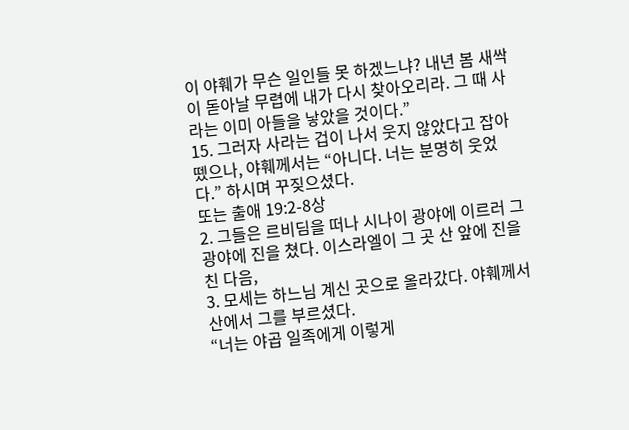이 야훼가 무슨 일인들 못 하겠느냐? 내년 봄 새싹이 돋아날 무렵에 내가 다시 찾아오리라. 그 때 사라는 이미 아들을 낳았을 것이다.”
15. 그러자 사라는 겁이 나서 웃지 않았다고 잡아뗐으나, 야훼께서는 “아니다. 너는 분명히 웃었다.” 하시며 꾸짖으셨다.
또는 출애 19:2-8상
2. 그들은 르비딤을 떠나 시나이 광야에 이르러 그 광야에 진을 쳤다. 이스라엘이 그 곳 산 앞에 진을 친 다음,
3. 모세는 하느님 계신 곳으로 올라갔다. 야훼께서 산에서 그를 부르셨다.
“너는 야곱 일족에게 이렇게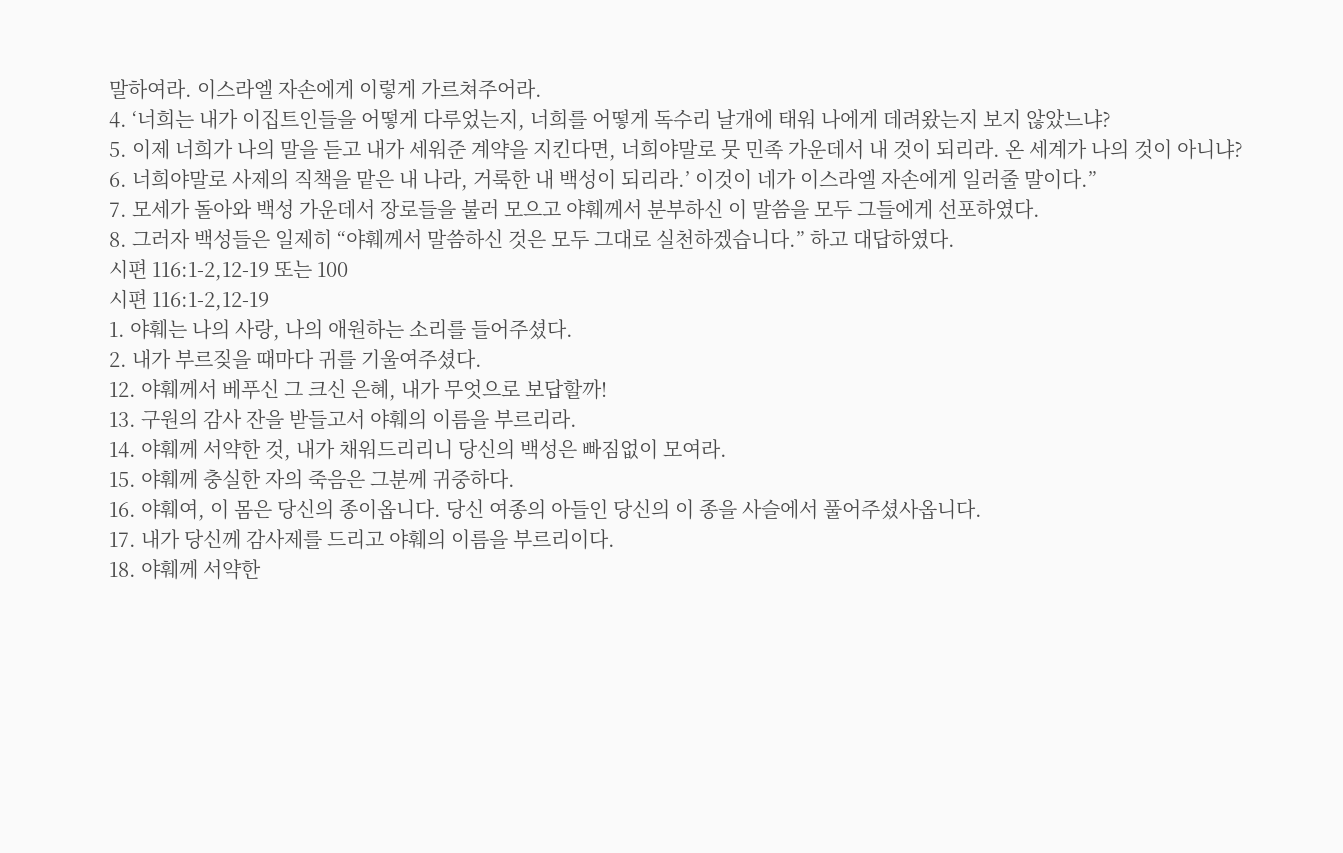말하여라. 이스라엘 자손에게 이렇게 가르쳐주어라.
4. ‘너희는 내가 이집트인들을 어떻게 다루었는지, 너희를 어떻게 독수리 날개에 태워 나에게 데려왔는지 보지 않았느냐?
5. 이제 너희가 나의 말을 듣고 내가 세워준 계약을 지킨다면, 너희야말로 뭇 민족 가운데서 내 것이 되리라. 온 세계가 나의 것이 아니냐?
6. 너희야말로 사제의 직책을 맡은 내 나라, 거룩한 내 백성이 되리라.’ 이것이 네가 이스라엘 자손에게 일러줄 말이다.”
7. 모세가 돌아와 백성 가운데서 장로들을 불러 모으고 야훼께서 분부하신 이 말씀을 모두 그들에게 선포하였다.
8. 그러자 백성들은 일제히 “야훼께서 말씀하신 것은 모두 그대로 실천하겠습니다.” 하고 대답하였다.
시편 116:1-2,12-19 또는 100
시편 116:1-2,12-19
1. 야훼는 나의 사랑, 나의 애원하는 소리를 들어주셨다.
2. 내가 부르짖을 때마다 귀를 기울여주셨다.
12. 야훼께서 베푸신 그 크신 은혜, 내가 무엇으로 보답할까!
13. 구원의 감사 잔을 받들고서 야훼의 이름을 부르리라.
14. 야훼께 서약한 것, 내가 채워드리리니 당신의 백성은 빠짐없이 모여라.
15. 야훼께 충실한 자의 죽음은 그분께 귀중하다.
16. 야훼여, 이 몸은 당신의 종이옵니다. 당신 여종의 아들인 당신의 이 종을 사슬에서 풀어주셨사옵니다.
17. 내가 당신께 감사제를 드리고 야훼의 이름을 부르리이다.
18. 야훼께 서약한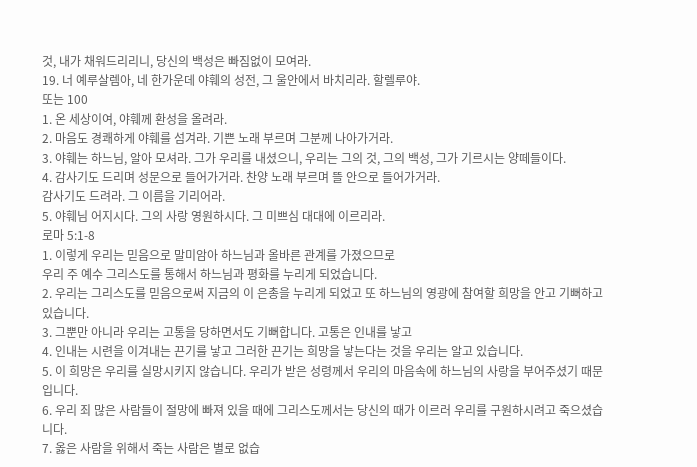것, 내가 채워드리리니, 당신의 백성은 빠짐없이 모여라.
19. 너 예루살렘아, 네 한가운데 야훼의 성전, 그 울안에서 바치리라. 할렐루야.
또는 100
1. 온 세상이여, 야훼께 환성을 올려라.
2. 마음도 경쾌하게 야훼를 섬겨라. 기쁜 노래 부르며 그분께 나아가거라.
3. 야훼는 하느님, 알아 모셔라. 그가 우리를 내셨으니, 우리는 그의 것, 그의 백성, 그가 기르시는 양떼들이다.
4. 감사기도 드리며 성문으로 들어가거라. 찬양 노래 부르며 뜰 안으로 들어가거라.
감사기도 드려라. 그 이름을 기리어라.
5. 야훼님 어지시다. 그의 사랑 영원하시다. 그 미쁘심 대대에 이르리라.
로마 5:1-8
1. 이렇게 우리는 믿음으로 말미암아 하느님과 올바른 관계를 가졌으므로
우리 주 예수 그리스도를 통해서 하느님과 평화를 누리게 되었습니다.
2. 우리는 그리스도를 믿음으로써 지금의 이 은총을 누리게 되었고 또 하느님의 영광에 참여할 희망을 안고 기뻐하고 있습니다.
3. 그뿐만 아니라 우리는 고통을 당하면서도 기뻐합니다. 고통은 인내를 낳고
4. 인내는 시련을 이겨내는 끈기를 낳고 그러한 끈기는 희망을 낳는다는 것을 우리는 알고 있습니다.
5. 이 희망은 우리를 실망시키지 않습니다. 우리가 받은 성령께서 우리의 마음속에 하느님의 사랑을 부어주셨기 때문입니다.
6. 우리 죄 많은 사람들이 절망에 빠져 있을 때에 그리스도께서는 당신의 때가 이르러 우리를 구원하시려고 죽으셨습니다.
7. 옳은 사람을 위해서 죽는 사람은 별로 없습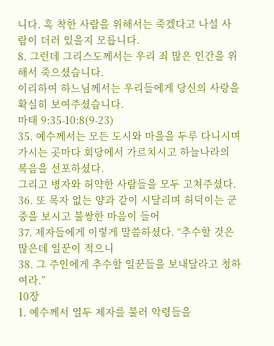니다. 혹 착한 사람을 위해서는 죽겠다고 나설 사람이 더러 있을지 모릅니다.
8. 그런데 그리스도께서는 우리 죄 많은 인간을 위해서 죽으셨습니다.
이리하여 하느님께서는 우리들에게 당신의 사랑을 확실히 보여주셨습니다.
마태 9:35-10:8(9-23)
35. 예수께서는 모든 도시와 마을을 두루 다니시며 가시는 곳마다 회당에서 가르치시고 하늘나라의 복음을 선포하셨다.
그리고 병자와 허약한 사람들을 모두 고쳐주셨다.
36. 또 목자 없는 양과 같이 시달리며 허덕이는 군중을 보시고 불쌍한 마음이 들어
37. 제자들에게 이렇게 말씀하셨다. “추수할 것은 많은데 일꾼이 적으니
38. 그 주인에게 추수할 일꾼들을 보내달라고 청하여라.”
10장
1. 예수께서 열두 제자를 불러 악령들을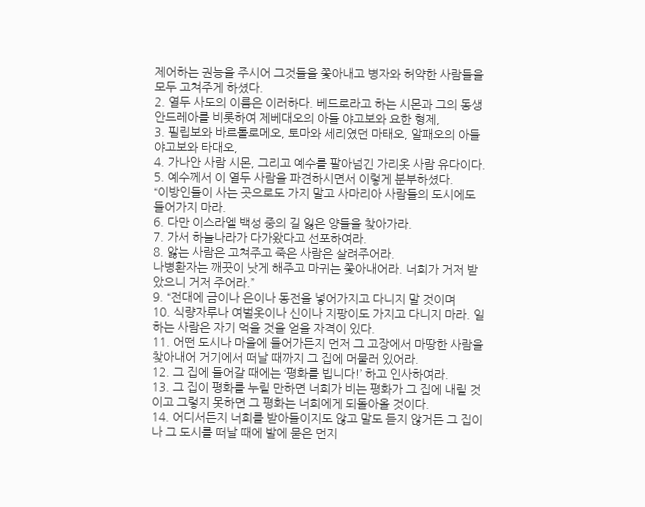제어하는 권능을 주시어 그것들을 쫓아내고 병자와 허약한 사람들을 모두 고쳐주게 하셨다.
2. 열두 사도의 이름은 이러하다. 베드로라고 하는 시몬과 그의 동생 안드레아를 비롯하여 제베대오의 아들 야고보와 요한 형제,
3. 필립보와 바르톨로메오, 토마와 세리였던 마태오, 알패오의 아들 야고보와 타대오,
4. 가나안 사람 시몬, 그리고 예수를 팔아넘긴 가리옷 사람 유다이다.
5. 예수께서 이 열두 사람을 파견하시면서 이렇게 분부하셨다.
“이방인들이 사는 곳으로도 가지 말고 사마리아 사람들의 도시에도 들어가지 마라.
6. 다만 이스라엘 백성 중의 길 잃은 양들을 찾아가라.
7. 가서 하늘나라가 다가왔다고 선포하여라.
8. 앓는 사람은 고쳐주고 죽은 사람은 살려주어라.
나병환자는 깨끗이 낫게 해주고 마귀는 쫓아내어라. 너희가 거저 받았으니 거저 주어라.”
9. “전대에 금이나 은이나 동전을 넣어가지고 다니지 말 것이며
10. 식량자루나 여벌옷이나 신이나 지팡이도 가지고 다니지 마라. 일하는 사람은 자기 먹을 것을 얻을 자격이 있다.
11. 어떤 도시나 마을에 들어가든지 먼저 그 고장에서 마땅한 사람을 찾아내어 거기에서 떠날 때까지 그 집에 머물러 있어라.
12. 그 집에 들어갈 때에는 ‘평화를 빕니다!’ 하고 인사하여라.
13. 그 집이 평화를 누릴 만하면 너희가 비는 평화가 그 집에 내릴 것이고 그렇지 못하면 그 평화는 너희에게 되돌아올 것이다.
14. 어디서든지 너희를 받아들이지도 않고 말도 듣지 않거든 그 집이나 그 도시를 떠날 때에 발에 묻은 먼지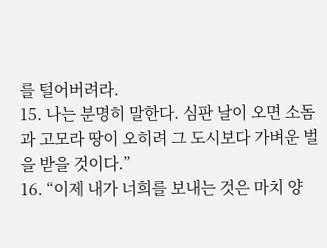를 털어버려라.
15. 나는 분명히 말한다. 심판 날이 오면 소돔과 고모라 땅이 오히려 그 도시보다 가벼운 벌을 받을 것이다.”
16. “이제 내가 너희를 보내는 것은 마치 양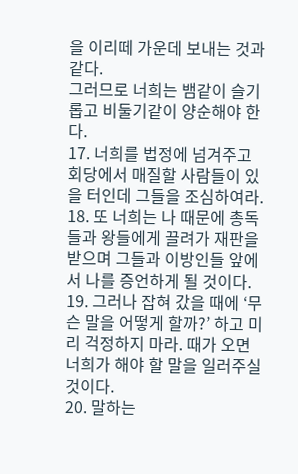을 이리떼 가운데 보내는 것과 같다.
그러므로 너희는 뱀같이 슬기롭고 비둘기같이 양순해야 한다.
17. 너희를 법정에 넘겨주고 회당에서 매질할 사람들이 있을 터인데 그들을 조심하여라.
18. 또 너희는 나 때문에 총독들과 왕들에게 끌려가 재판을 받으며 그들과 이방인들 앞에서 나를 증언하게 될 것이다.
19. 그러나 잡혀 갔을 때에 ‘무슨 말을 어떻게 할까?’ 하고 미리 걱정하지 마라. 때가 오면 너희가 해야 할 말을 일러주실 것이다.
20. 말하는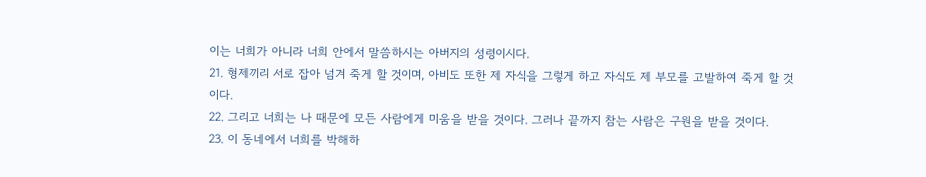이는 너희가 아니라 너희 안에서 말씀하시는 아버지의 성령이시다.
21. 형제끼리 서로 잡아 넘겨 죽게 할 것이며, 아비도 또한 제 자식을 그렇게 하고 자식도 제 부모를 고발하여 죽게 할 것이다.
22. 그리고 너희는 나 때문에 모든 사람에게 미움을 받을 것이다. 그러나 끝까지 참는 사람은 구원을 받을 것이다.
23. 이 동네에서 너희를 박해하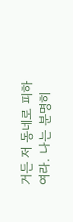거든 저 동네로 피하여라. 나는 분명히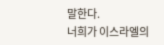말한다.
너희가 이스라엘의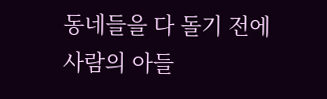동네들을 다 돌기 전에 사람의 아들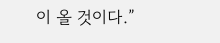이 올 것이다.”